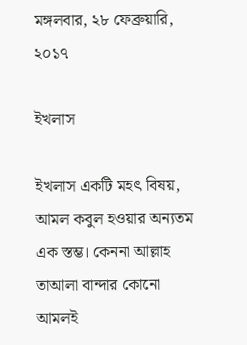মঙ্গলবার, ২৮ ফেব্রুয়ারি, ২০১৭

ইখলাস

ইখলাস একটি মহৎ বিষয়, আমল কবুল হওয়ার অন্যতম এক স্তম্ভ। কেননা আল্লাহ তাআলা বান্দার কোনো আমলই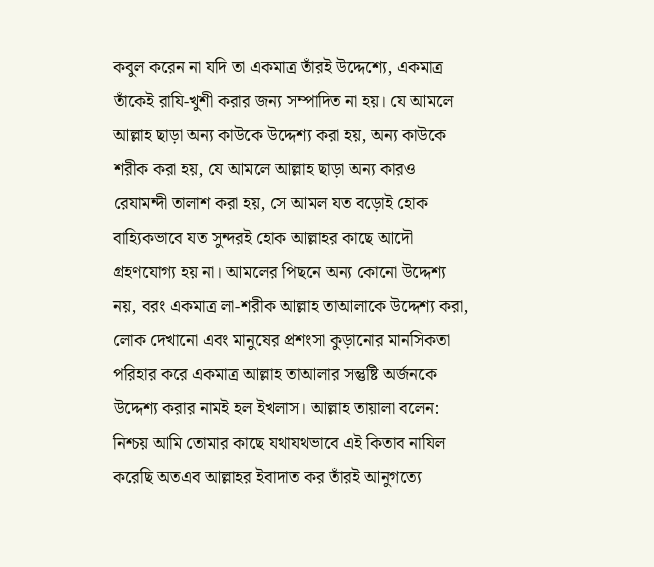কবুল করেন না যদি তা একমাত্র তাঁরই উদ্দেশ্যে, একমাত্র তাঁকেই রাযি-খুশী করার জন্য সম্পাদিত না হয়। যে আমলে আল্লাহ ছাড়া অন্য কাউকে উদ্দেশ্য করা হয়, অন্য কাউকে শরীক করা হয়, যে আমলে আল্লাহ ছাড়া অন্য কারও রেযামন্দী তালাশ করা হয়, সে আমল যত বড়োই হোক বাহ্যিকভাবে যত সুন্দরই হোক আল্লাহর কাছে আদৌ গ্রহণযোগ্য হয় না। আমলের পিছনে অন্য কোনো উদ্দেশ্য নয়, বরং একমাত্র লা-শরীক আল্লাহ তাআলাকে উদ্দেশ্য করা, লোক দেখানো এবং মানুষের প্রশংসা কুড়ানোর মানসিকতা পরিহার করে একমাত্র আল্লাহ তাআলার সন্তুষ্টি অর্জনকে উদ্দেশ্য করার নামই হল ইখলাস। আল্লাহ তায়ালা বলেন:  নিশ্চয় আমি তোমার কাছে যথাযথভাবে এই কিতাব নাযিল করেছি অতএব আল্লাহর ইবাদাত কর তাঁরই আনুগত্যে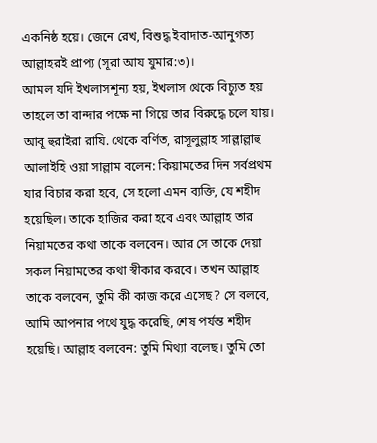একনিষ্ঠ হয়ে। জেনে রেখ, বিশুদ্ধ ইবাদাত-আনুগত্য আল্লাহরই প্রাপ্য (সূরা আয যুমার:৩)।
আমল যদি ইখলাসশূন্য হয়, ইখলাস থেকে বিচ্যুত হয় তাহলে তা বান্দার পক্ষে না গিয়ে তার বিরুদ্ধে চলে যায়। আবূ হুরাইরা রাযি. থেকে বর্ণিত, রাসূলুল্লাহ সাল্লাল্লাহু আলাইহি ওয়া সাল্লাম বলেন: কিয়ামতের দিন সর্বপ্রথম যার বিচার করা হবে, সে হলো এমন ব্যক্তি, যে শহীদ হয়েছিল। তাকে হাজির করা হবে এবং আল্লাহ তার নিয়ামতের কথা তাকে বলবেন। আর সে তাকে দেয়া সকল নিয়ামতের কথা স্বীকার করবে। তখন আল্লাহ তাকে বলবেন, তুমি কী কাজ করে এসেছ? সে বলবে, আমি আপনার পথে যুদ্ধ করেছি, শেষ পর্যন্ত শহীদ হয়েছি। আল্লাহ বলবেন: তুমি মিথ্যা বলেছ। তুমি তো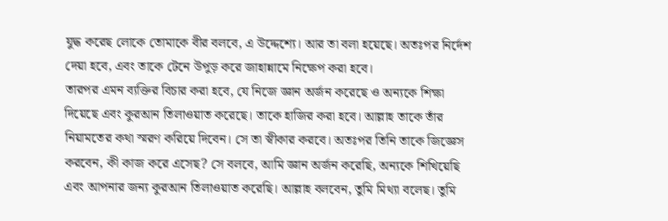যুদ্ধ করেছ লোকে তোমাকে বীর বলবে, এ উদ্দেশ্যে। আর তা বলা হয়েছে। অতঃপর নির্দেশ দেয়া হবে, এবং তাকে টেনে উপুড় করে জাহান্নামে নিক্ষেপ করা হবে।
তারপর এমন ব্যক্তির বিচার করা হবে, যে নিজে জ্ঞান অর্জন করেছে ও অন্যকে শিক্ষা দিয়েছে এবং কুরআন তিলাওয়াত করেছে। তাকে হাজির করা হবে। আল্লাহ তাকে তাঁর নিয়ামতের কথা স্মরণ করিয়ে দিবেন। সে তা স্বীকার করবে। অতঃপর তিনি তাকে জিজ্ঞেস করবেন, কী কাজ করে এসেছ? সে বলবে, আমি জ্ঞান অর্জন করেছি, অন্যকে শিখিয়েছি এবং আপনার জন্য কুরআন তিলাওয়াত করেছি। আল্লাহ বলবেন, তুমি মিথ্যা বলেছ। তুমি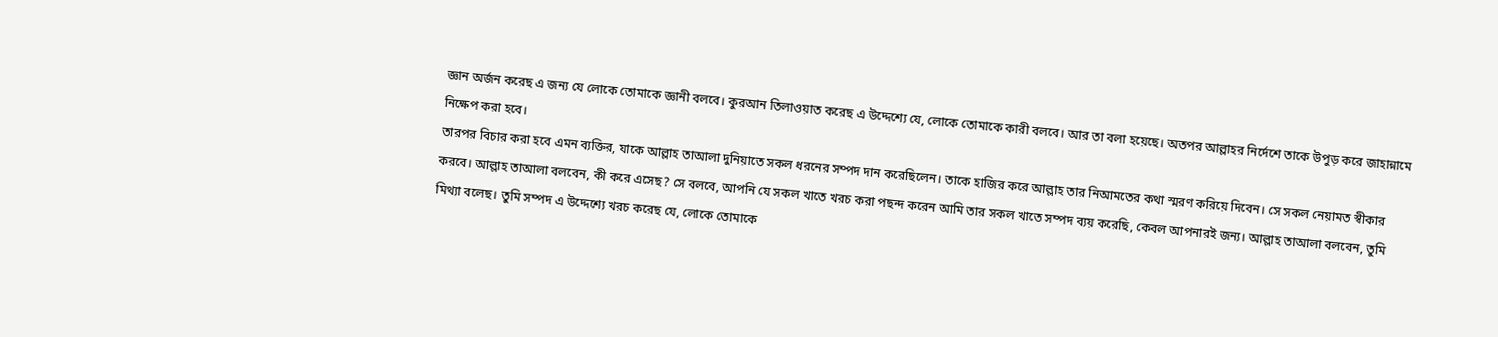জ্ঞান অর্জন করেছ এ জন্য যে লোকে তোমাকে জ্ঞানী বলবে। কুরআন তিলাওয়াত করেছ এ উদ্দেশ্যে যে, লোকে তোমাকে কারী বলবে। আর তা বলা হয়েছে। অতপর আল্লাহর নির্দেশে তাকে উপুড় করে জাহান্নামে নিক্ষেপ করা হবে।
তারপর বিচার করা হবে এমন ব্যক্তির, যাকে আল্লাহ তাআলা দুনিয়াতে সকল ধরনের সম্পদ দান করেছিলেন। তাকে হাজির করে আল্লাহ তার নিআমতের কথা স্মরণ করিয়ে দিবেন। সে সকল নেয়ামত স্বীকার করবে। আল্লাহ তাআলা বলবেন, কী করে এসেছ? সে বলবে, আপনি যে সকল খাতে খরচ করা পছন্দ করেন আমি তার সকল খাতে সম্পদ ব্যয় করেছি, কেবল আপনারই জন্য। আল্লাহ তাআলা বলবেন, তুমি মিথ্যা বলেছ। তুমি সম্পদ এ উদ্দেশ্যে খরচ করেছ যে, লোকে তোমাকে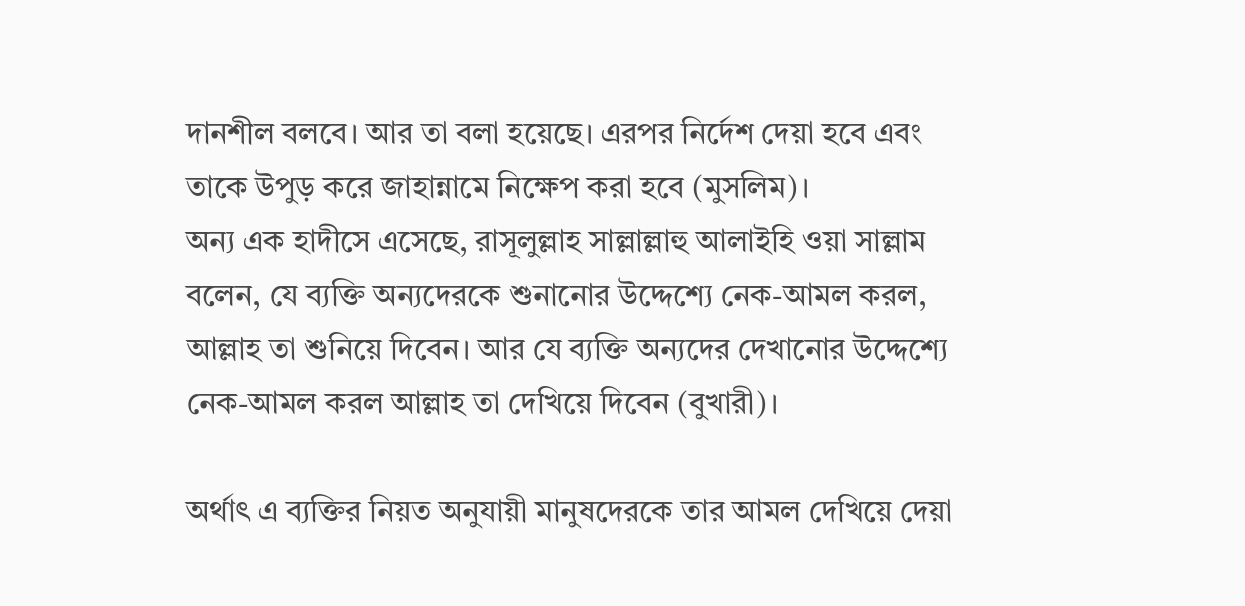দানশীল বলবে। আর তা বলা হয়েছে। এরপর নির্দেশ দেয়া হবে এবং তাকে উপুড় করে জাহান্নামে নিক্ষেপ করা হবে (মুসলিম)।
অন্য এক হাদীসে এসেছে, রাসূলুল্লাহ সাল্লাল্লাহু আলাইহি ওয়া সাল্লাম বলেন, যে ব্যক্তি অন্যদেরকে শুনানোর উদ্দেশ্যে নেক-আমল করল, আল্লাহ তা শুনিয়ে দিবেন। আর যে ব্যক্তি অন্যদের দেখানোর উদ্দেশ্যে নেক-আমল করল আল্লাহ তা দেখিয়ে দিবেন (বুখারী)।

অর্থাৎ এ ব্যক্তির নিয়ত অনুযায়ী মানুষদেরকে তার আমল দেখিয়ে দেয়া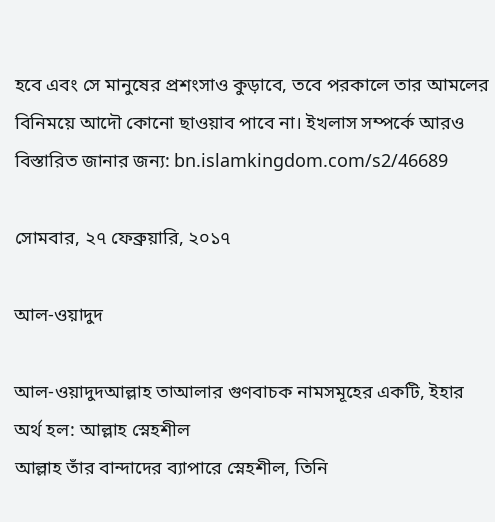হবে এবং সে মানুষের প্রশংসাও কুড়াবে, তবে পরকালে তার আমলের বিনিময়ে আদৌ কোনো ছাওয়াব পাবে না। ইখলাস সম্পর্কে আরও বিস্তারিত জানার জন্য: bn.islamkingdom.com/s2/46689

সোমবার, ২৭ ফেব্রুয়ারি, ২০১৭

আল-ওয়াদুদ

আল-ওয়াদুদআল্লাহ তাআলার গুণবাচক নামসমূহের একটি, ইহার অর্থ হল: আল্লাহ স্নেহশীল
আল্লাহ তাঁর বান্দাদের ব্যাপারে স্নেহশীল, তিনি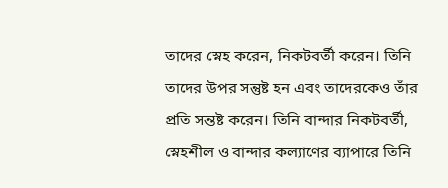তাদের স্নেহ করেন, নিকটবর্তী করেন। তিনি তাদের উপর সন্তুষ্ট হন এবং তাদেরকেও তাঁর প্রতি সন্তষ্ট করেন। তিনি বান্দার নিকটবর্তী, স্নেহশীল ও বান্দার কল্যাণের ব্যাপারে তিনি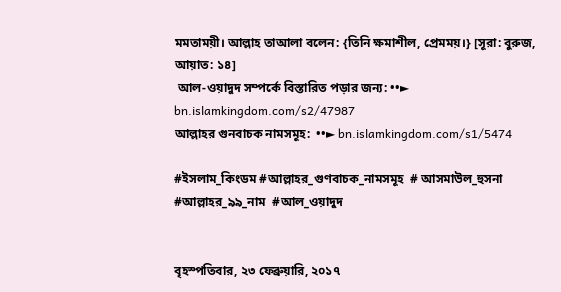মমতাময়ী। আল্লাহ তাআলা বলেন: {তিনি ক্ষমাশীল, প্রেমময়।} [সূরা: বুরুজ, আয়াত: ১৪]
 আল-ওয়াদুদ সম্পর্কে বিস্তারিত পড়ার জন্য: ••►  bn.islamkingdom.com/s2/47987
আল্লাহর গুনবাচক নামসমূহ:  ••► bn.islamkingdom.com/s1/5474

#ইসলাম_কিংডম #আল্লাহর_গুণবাচক_নামসমূহ  # আসমাউল_হুসনা  #আল্লাহর_৯৯_নাম  #আল_ওয়াদুদ


বৃহস্পতিবার, ২৩ ফেব্রুয়ারি, ২০১৭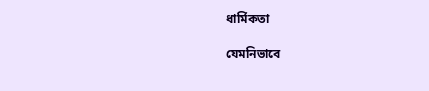ধার্মিকতা

যেমনিভাবে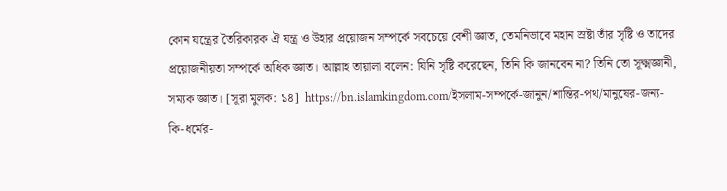কোন যন্ত্রের তৈরিকারক ঐ যন্ত্র ও উহার প্রয়োজন সম্পর্কে সবচেয়ে বেশী জ্ঞাত, তেমনিভাবে মহান স্রষ্টা তাঁর সৃষ্টি ও তাদের প্রয়োজনীয়তা সম্পর্কে অধিক জ্ঞাত। আল্লাহ তায়ালা বলেন: যিনি সৃষ্টি করেছেন, তিনি কি জানবেন না? তিনি তো সূক্ষ্মজ্ঞানী, সম্যক জ্ঞাত। [সূরা মুলক: ১৪]  https://bn.islamkingdom.com/ইসলাম-সম্পর্কে-জানুন/শান্তির-পথ/মানুষের-জন্য-কি-ধর্মের-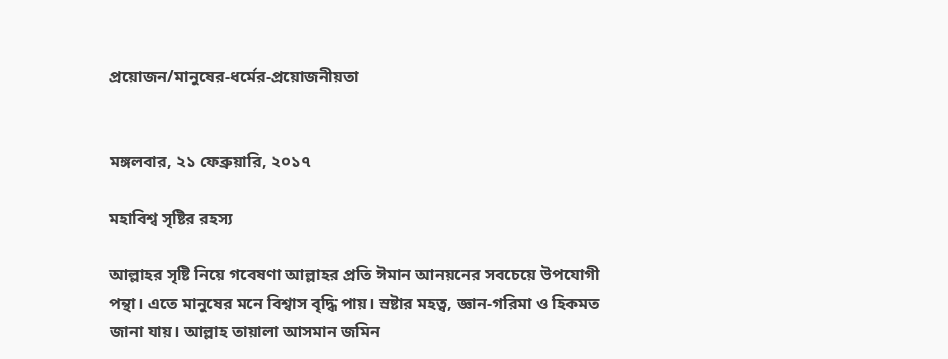প্রয়োজন/মানুষের-ধর্মের-প্রয়োজনীয়তা


মঙ্গলবার, ২১ ফেব্রুয়ারি, ২০১৭

মহাবিশ্ব সৃষ্টির রহস্য

আল্লাহর সৃষ্টি নিয়ে গবেষণা আল্লাহর প্রতি ঈমান আনয়নের সবচেয়ে উপযোগী পন্থা। এতে মানুষের মনে বিশ্বাস বৃদ্ধি পায়। স্রষ্টার মহত্ব, জ্ঞান-গরিমা ও হিকমত জানা যায়। আল্লাহ তায়ালা আসমান জমিন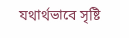যথার্থভাবে সৃষ্টি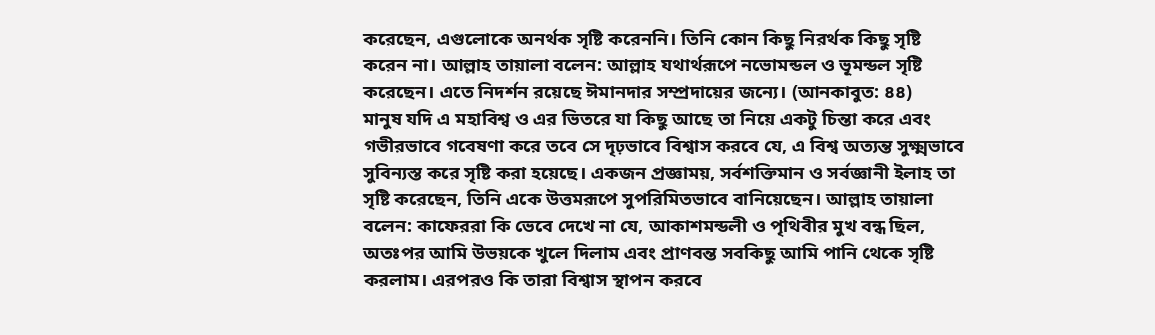করেছেন, এগুলোকে অনর্থক সৃষ্টি করেননি। তিনি কোন কিছু নিরর্থক কিছু সৃষ্টি করেন না। আল্লাহ তায়ালা বলেন: আল্লাহ যথার্থরূপে নভোমন্ডল ও ভূমন্ডল সৃষ্টি করেছেন। এতে নিদর্শন রয়েছে ঈমানদার সম্প্রদায়ের জন্যে। (আনকাবুত: ৪৪)
মানুষ যদি এ মহাবিশ্ব ও এর ভিতরে যা কিছু আছে তা নিয়ে একটু চিন্তা করে এবং গভীরভাবে গবেষণা করে তবে সে দৃঢ়ভাবে বিশ্বাস করবে যে, এ বিশ্ব অত্যন্ত সুক্ষ্মভাবে সুবিন্যস্ত করে সৃষ্টি করা হয়েছে। একজন প্রজ্ঞাময়, সর্বশক্তিমান ও সর্বজ্ঞানী ইলাহ তা সৃষ্টি করেছেন, তিনি একে উত্তমরূপে সুপরিমিতভাবে বানিয়েছেন। আল্লাহ তায়ালা বলেন: কাফেররা কি ভেবে দেখে না যে, আকাশমন্ডলী ও পৃথিবীর মুখ বন্ধ ছিল, অতঃপর আমি উভয়কে খুলে দিলাম এবং প্রাণবন্ত সবকিছু আমি পানি থেকে সৃষ্টি করলাম। এরপরও কি তারা বিশ্বাস স্থাপন করবে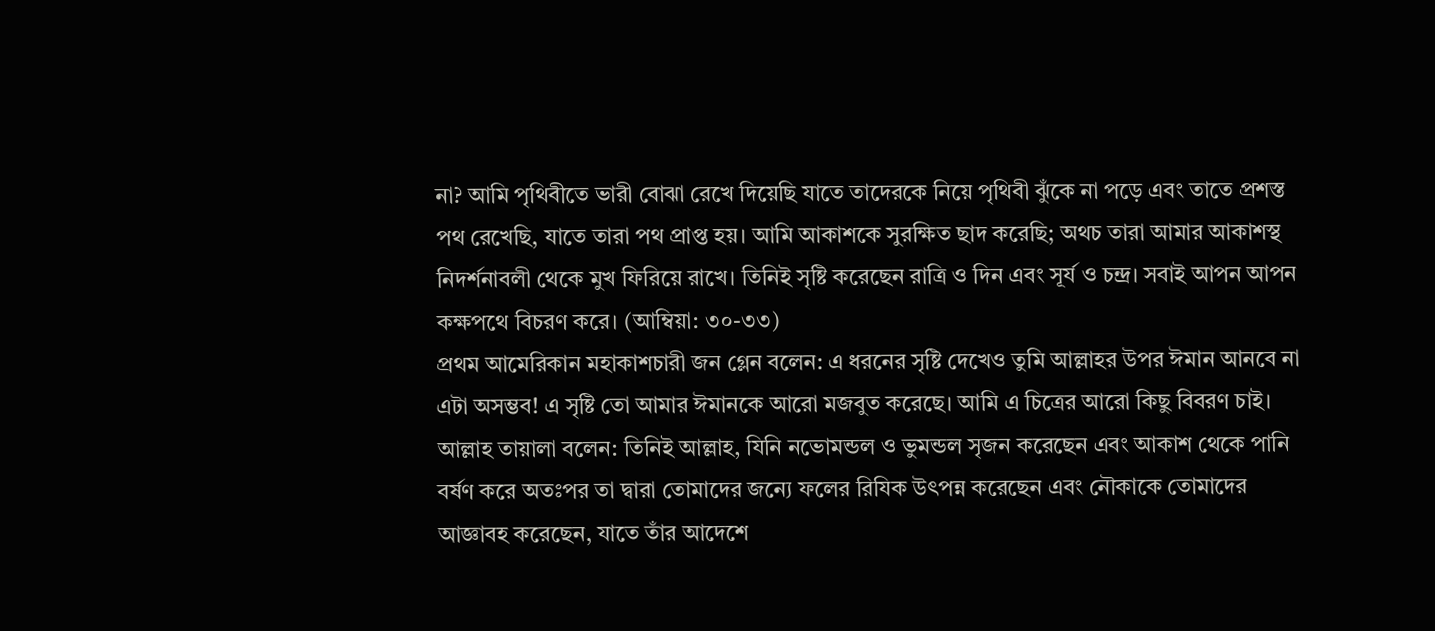না? আমি পৃথিবীতে ভারী বোঝা রেখে দিয়েছি যাতে তাদেরকে নিয়ে পৃথিবী ঝুঁকে না পড়ে এবং তাতে প্রশস্ত পথ রেখেছি, যাতে তারা পথ প্রাপ্ত হয়। আমি আকাশকে সুরক্ষিত ছাদ করেছি; অথচ তারা আমার আকাশস্থ নিদর্শনাবলী থেকে মুখ ফিরিয়ে রাখে। তিনিই সৃষ্টি করেছেন রাত্রি ও দিন এবং সূর্য ও চন্দ্র। সবাই আপন আপন কক্ষপথে বিচরণ করে। (আম্বিয়া: ৩০-৩৩)
প্রথম আমেরিকান মহাকাশচারী জন গ্লেন বলেন: এ ধরনের সৃষ্টি দেখেও তুমি আল্লাহর উপর ঈমান আনবে না এটা অসম্ভব! এ সৃষ্টি তো আমার ঈমানকে আরো মজবুত করেছে। আমি এ চিত্রের আরো কিছু বিবরণ চাই।
আল্লাহ তায়ালা বলেন: তিনিই আল্লাহ, যিনি নভোমন্ডল ও ভুমন্ডল সৃজন করেছেন এবং আকাশ থেকে পানি বর্ষণ করে অতঃপর তা দ্বারা তোমাদের জন্যে ফলের রিযিক উৎপন্ন করেছেন এবং নৌকাকে তোমাদের আজ্ঞাবহ করেছেন, যাতে তাঁর আদেশে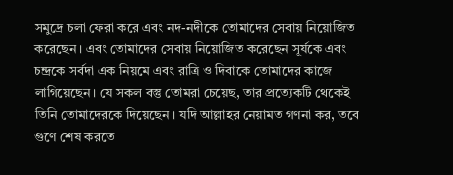সমুদ্রে চলা ফেরা করে এবং নদ-নদীকে তোমাদের সেবায় নিয়োজিত করেছেন। এবং তোমাদের সেবায় নিয়োজিত করেছেন সূর্যকে এবং চন্দ্রকে সর্বদা এক নিয়মে এবং রাত্রি ও দিবাকে তোমাদের কাজে লাগিয়েছেন। যে সকল বস্তু তোমরা চেয়েছ, তার প্রত্যেকটি থেকেই তিনি তোমাদেরকে দিয়েছেন। যদি আল্লাহর নেয়ামত গণনা কর, তবে গুণে শেষ করতে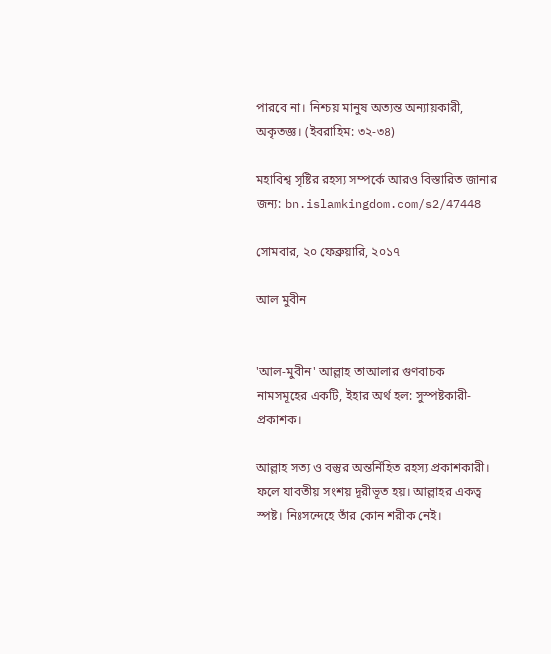পারবে না। নিশ্চয় মানুষ অত্যন্ত অন্যায়কারী, অকৃতজ্ঞ। (ইবরাহিম: ৩২-৩৪)

মহাবিশ্ব সৃষ্টির রহস্য সম্পর্কে আরও বিস্তারিত জানার জন্য: bn.islamkingdom.com/s2/47448

সোমবার, ২০ ফেব্রুয়ারি, ২০১৭

আল মুবীন


'আল-মুবীন' আল্লাহ তাআলার গুণবাচক নামসমূহের একটি, ইহার অর্থ হল: সুস্পষ্টকারী-প্রকাশক।

আল্লাহ সত্য ও বস্তুর অন্তর্নিহিত রহস্য প্রকাশকারী। ফলে যাবতীয় সংশয় দূরীভূত হয়। আল্লাহর একত্ব স্পষ্ট। নিঃসন্দেহে তাঁর কোন শরীক নেই।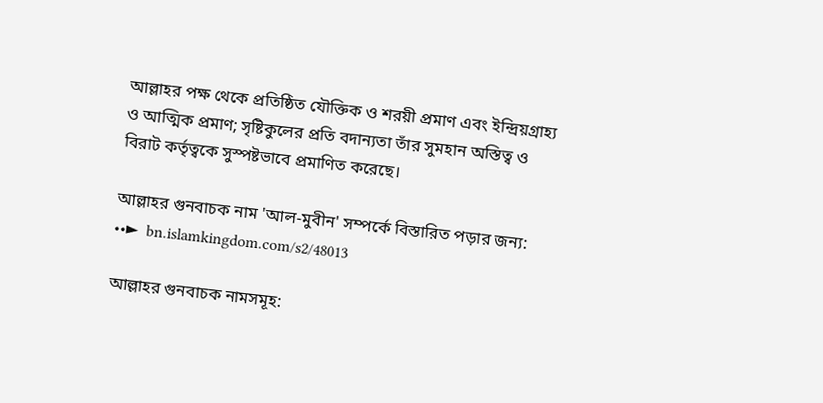আল্লাহর পক্ষ থেকে প্রতিষ্ঠিত যৌক্তিক ও শরয়ী প্রমাণ এবং ইন্দ্রিয়গ্রাহ্য ও আত্মিক প্রমাণ; সৃষ্টিকুলের প্রতি বদান্যতা তাঁর সুমহান অস্তিত্ব ও বিরাট কর্তৃত্বকে সুস্পষ্টভাবে প্রমাণিত করেছে।

আল্লাহর গুনবাচক নাম 'আল-মুবীন' সম্পর্কে বিস্তারিত পড়ার জন্য: ••►  bn.islamkingdom.com/s2/48013

আল্লাহর গুনবাচক নামসমূহ: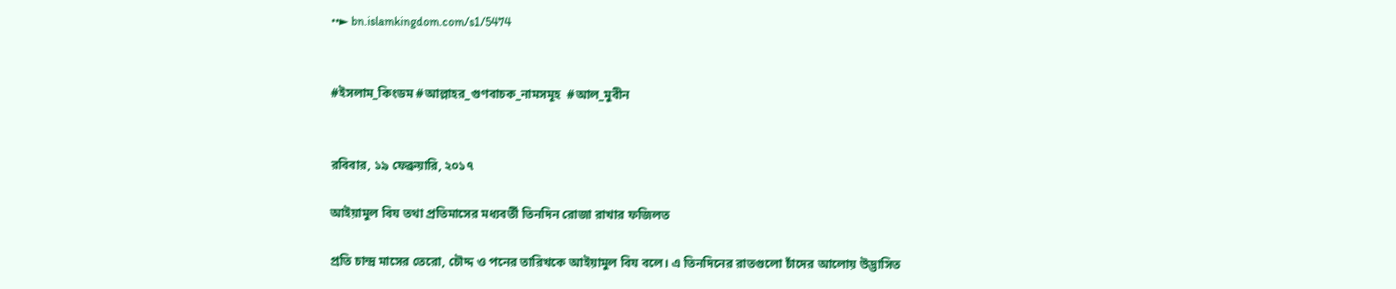••► bn.islamkingdom.com/s1/5474


#ইসলাম_কিংডম #আল্লাহর_গুণবাচক_নামসমূহ  #আল_মুবীন


রবিবার, ১৯ ফেব্রুয়ারি, ২০১৭

আইয়ামুল বিয তথা প্রতিমাসের মধ্যবর্তী তিনদিন রোজা রাখার ফজিলত

প্রতি চান্দ্র মাসের তেরো, চৌদ্দ ও পনের তারিখকে আইয়ামুল বিয বলে। এ তিনদিনের রাতগুলো চাঁদের আলোয় উদ্ভাসিত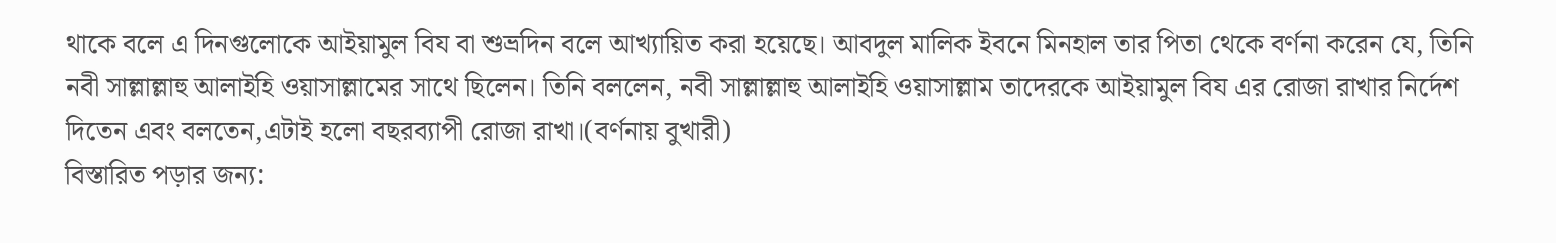থাকে বলে এ দিনগুলোকে আইয়ামুল বিয বা শুভ্রদিন বলে আখ্যায়িত করা হয়েছে। আবদুল মালিক ইবনে মিনহাল তার পিতা থেকে বর্ণনা করেন যে, তিনি নবী সাল্লাল্লাহু আলাইহি ওয়াসাল্লামের সাথে ছিলেন। তিনি বললেন, নবী সাল্লাল্লাহু আলাইহি ওয়াসাল্লাম তাদেরকে আইয়ামুল বিয এর রোজা রাখার নির্দেশ দিতেন এবং বলতেন,এটাই হলো বছরব্যাপী রোজা রাখা।(বর্ণনায় বুখারী)
বিস্তারিত পড়ার জন্য: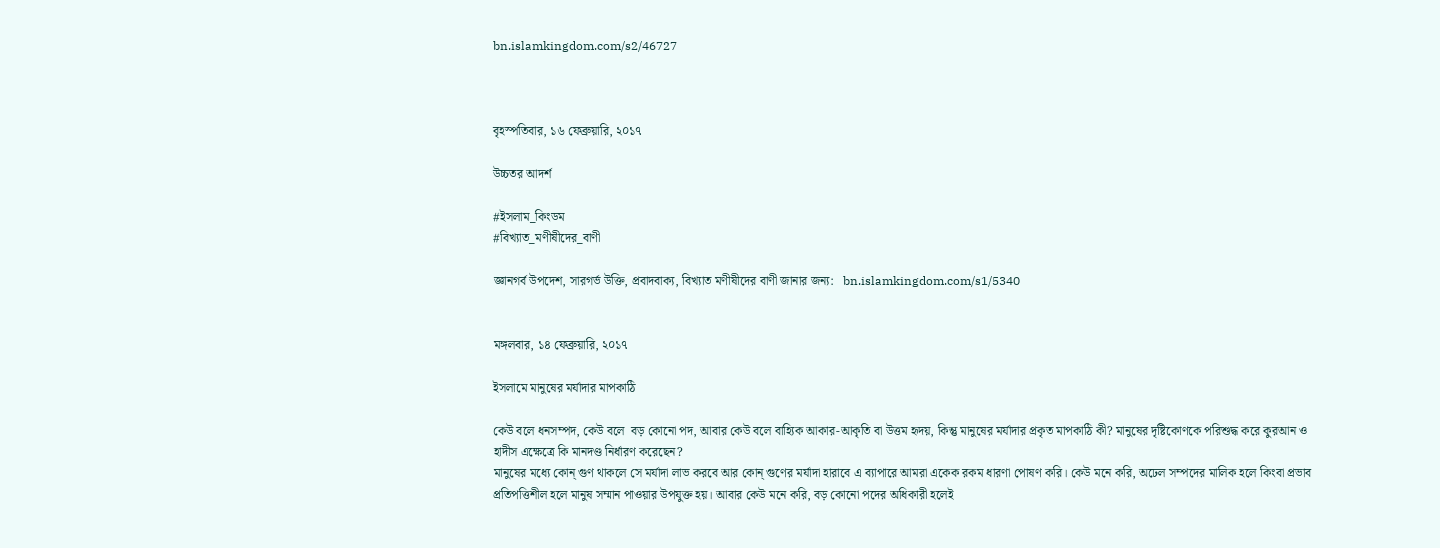bn.islamkingdom.com/s2/46727



বৃহস্পতিবার, ১৬ ফেব্রুয়ারি, ২০১৭

উচ্চতর আদর্শ

#ইসলাম_কিংডম
#বিখ্যাত_মণীষীদের_বাণী

জ্ঞানগর্ব উপদেশ, সারগর্ভ উক্তি, প্রবাদবাক্য, বিখ্যাত মণীষীদের বাণী জানার জন্য:   bn.islamkingdom.com/s1/5340


মঙ্গলবার, ১৪ ফেব্রুয়ারি, ২০১৭

ইসলামে মানুষের মর্যাদার মাপকাঠি

কেউ বলে ধনসম্পদ, কেউ বলে  বড় কোনো পদ, আবার কেউ বলে বাহ্যিক আকার-আকৃতি বা উত্তম হৃদয়, কিন্তু মানুষের মর্যাদার প্রকৃত মাপকাঠি কী? মানুষের দৃষ্টিকোণকে পরিশুদ্ধ করে কুরআন ও হাদীস এক্ষেত্রে কি মানদণ্ড নির্ধারণ করেছেন?
মানুষের মধ্যে কোন্ গুণ থাকলে সে মর্যাদা লাভ করবে আর কোন্ গুণের মর্যাদা হারাবে এ ব্যাপারে আমরা একেক রকম ধারণা পোষণ করি। কেউ মনে করি, অঢেল সম্পদের মালিক হলে কিংবা প্রভাব প্রতিপত্তিশীল হলে মানুষ সম্মান পাওয়ার উপযুক্ত হয়। আবার কেউ মনে করি, বড় কোনো পদের অধিকারী হলেই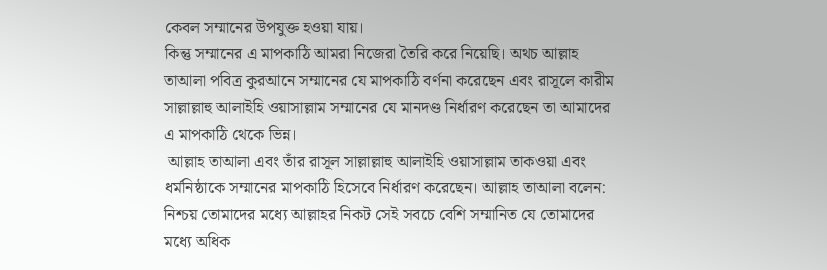কেবল সম্মানের উপযুক্ত হওয়া যায়।
কিন্তু সম্মানের এ মাপকাঠি আমরা নিজেরা তৈরি করে নিয়েছি। অথচ আল্লাহ তাআলা পবিত্র কুরআনে সম্মানের যে মাপকাঠি বর্ণনা করেছেন এবং রাসূলে কারীম সাল্লাল্লাহু আলাইহি ওয়াসাল্লাম সম্মানের যে মানদণ্ড নির্ধারণ করেছেন তা আমাদের এ মাপকাঠি থেকে ভিন্ন।
 আল্লাহ তাআলা এবং তাঁর রাসূল সাল্লাল্লাহু আলাইহি ওয়াসাল্লাম তাকওয়া এবং ধর্মনিষ্ঠাকে সম্মানের মাপকাঠি হিসেবে নির্ধারণ করেছেন। আল্লাহ তাআলা বলেন: নিশ্চয় তোমাদের মধ্যে আল্লাহর নিকট সেই সবচে বেশি সম্মানিত যে তোমাদের মধ্যে অধিক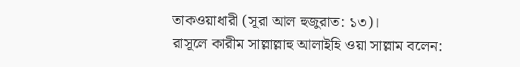তাকওয়াধারী (সূরা আল হুজুরাত: ১৩)।
রাসূলে কারীম সাল্লাল্লাহু আলাইহি ওয়া সাল্লাম বলেন: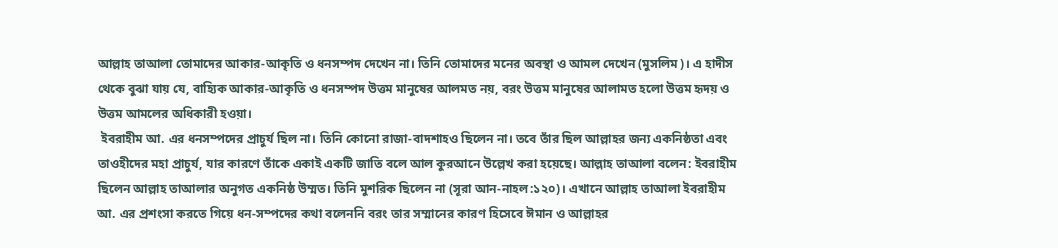আল্লাহ তাআলা তোমাদের আকার-আকৃতি ও ধনসম্পদ দেখেন না। তিনি তোমাদের মনের অবস্থা ও আমল দেখেন (মুসলিম)। এ হাদীস থেকে বুঝা যায় যে, বাহ্যিক আকার-আকৃতি ও ধনসম্পদ উত্তম মানুষের আলমত নয়, বরং উত্তম মানুষের আলামত হলো উত্তম হৃদয় ও উত্তম আমলের অধিকারী হওয়া।
 ইবরাহীম আ. এর ধনসম্পদের প্রাচুর্য ছিল না। তিনি কোনো রাজা-বাদশাহও ছিলেন না। তবে তাঁর ছিল আল্লাহর জন্য একনিষ্ঠতা এবং তাওহীদের মহা প্রাচুর্য, যার কারণে তাঁকে একাই একটি জাতি বলে আল কুরআনে উল্লেখ করা হয়েছে। আল্লাহ তাআলা বলেন: ইবরাহীম ছিলেন আল্লাহ তাআলার অনুগত একনিষ্ঠ উম্মত। তিনি মুশরিক ছিলেন না (সূরা আন-নাহল:১২০)। এখানে আল্লাহ তাআলা ইবরাহীম আ. এর প্রশংসা করতে গিয়ে ধন-সম্পদের কথা বলেননি বরং তার সম্মানের কারণ হিসেবে ঈমান ও আল্লাহর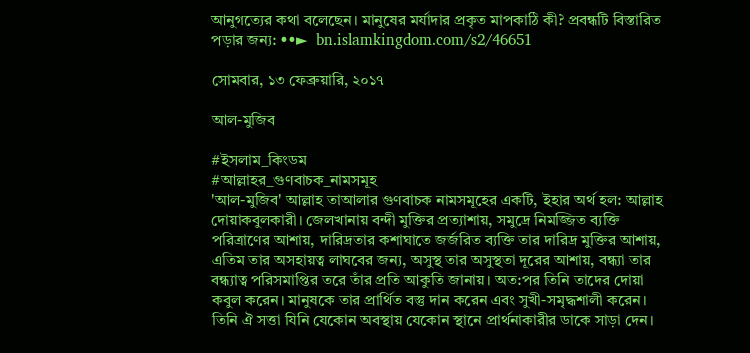আনুগত্যের কথা বলেছেন। মানুষের মর্যাদার প্রকৃত মাপকাঠি কী? প্রবন্ধটি বিস্তারিত পড়ার জন্য: ••►  bn.islamkingdom.com/s2/46651

সোমবার, ১৩ ফেব্রুয়ারি, ২০১৭

আল-মুজিব

#ইসলাম_কিংডম
#আল্লাহর_গুণবাচক_নামসমূহ
'আল-মুজিব' আল্লাহ তাআলার গুণবাচক নামসমূহের একটি, ইহার অর্থ হল: আল্লাহ দোয়াকবুলকারী। জেলখানায় বন্দী মুক্তির প্রত্যাশায়, সমুদ্রে নিমজ্জিত ব্যক্তি পরিত্রাণের আশায়, দারিদ্রতার কশাঘাতে জর্জরিত ব্যক্তি তার দারিদ্র মুক্তির আশায়, এতিম তার অসহায়ত্ব লাঘবের জন্য, অসুস্থ তার অসুস্থতা দূরের আশায়, বন্ধ্যা তার বন্ধ্যাত্ব পরিসমাপ্তির তরে তাঁর প্রতি আকুতি জানায়। অত:পর তিনি তাদের দোয়া কবুল করেন। মানুষকে তার প্রার্থিত বস্তু দান করেন এবং সুখী-সমৃদ্ধশালী করেন। তিনি ঐ সত্তা যিনি যেকোন অবস্থায় যেকোন স্থানে প্রার্থনাকারীর ডাকে সাড়া দেন।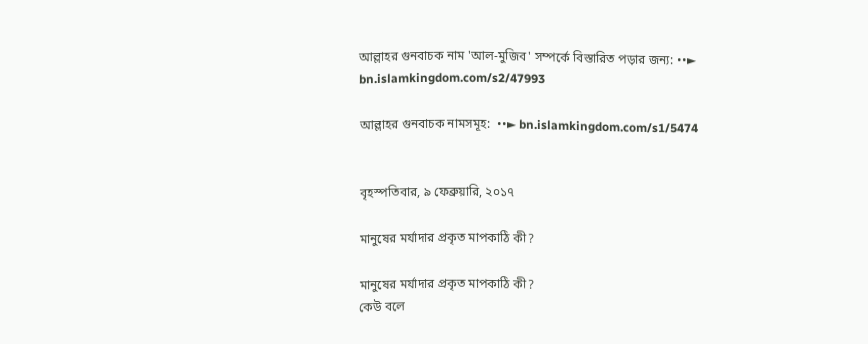আল্লাহর গুনবাচক নাম 'আল-মুজিব' সম্পর্কে বিস্তারিত পড়ার জন্য: ••►  bn.islamkingdom.com/s2/47993

আল্লাহর গুনবাচক নামসমূহ:  ••► bn.islamkingdom.com/s1/5474


বৃহস্পতিবার, ৯ ফেব্রুয়ারি, ২০১৭

মানুষের মর্যাদার প্রকৃত মাপকাঠি কী?

মানুষের মর্যাদার প্রকৃত মাপকাঠি কী?
কেউ বলে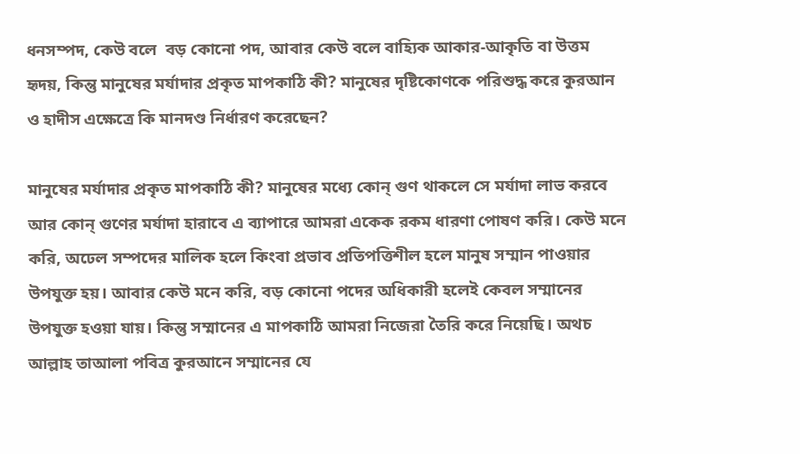ধনসম্পদ, কেউ বলে  বড় কোনো পদ, আবার কেউ বলে বাহ্যিক আকার-আকৃতি বা উত্তম হৃদয়, কিন্তু মানুষের মর্যাদার প্রকৃত মাপকাঠি কী? মানুষের দৃষ্টিকোণকে পরিশুদ্ধ করে কুরআন ও হাদীস এক্ষেত্রে কি মানদণ্ড নির্ধারণ করেছেন?

মানুষের মর্যাদার প্রকৃত মাপকাঠি কী? মানুষের মধ্যে কোন্ গুণ থাকলে সে মর্যাদা লাভ করবে আর কোন্ গুণের মর্যাদা হারাবে এ ব্যাপারে আমরা একেক রকম ধারণা পোষণ করি। কেউ মনে করি, অঢেল সম্পদের মালিক হলে কিংবা প্রভাব প্রতিপত্তিশীল হলে মানুষ সম্মান পাওয়ার উপযুক্ত হয়। আবার কেউ মনে করি, বড় কোনো পদের অধিকারী হলেই কেবল সম্মানের উপযুক্ত হওয়া যায়। কিন্তু সম্মানের এ মাপকাঠি আমরা নিজেরা তৈরি করে নিয়েছি। অথচ আল্লাহ তাআলা পবিত্র কুরআনে সম্মানের যে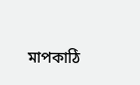মাপকাঠি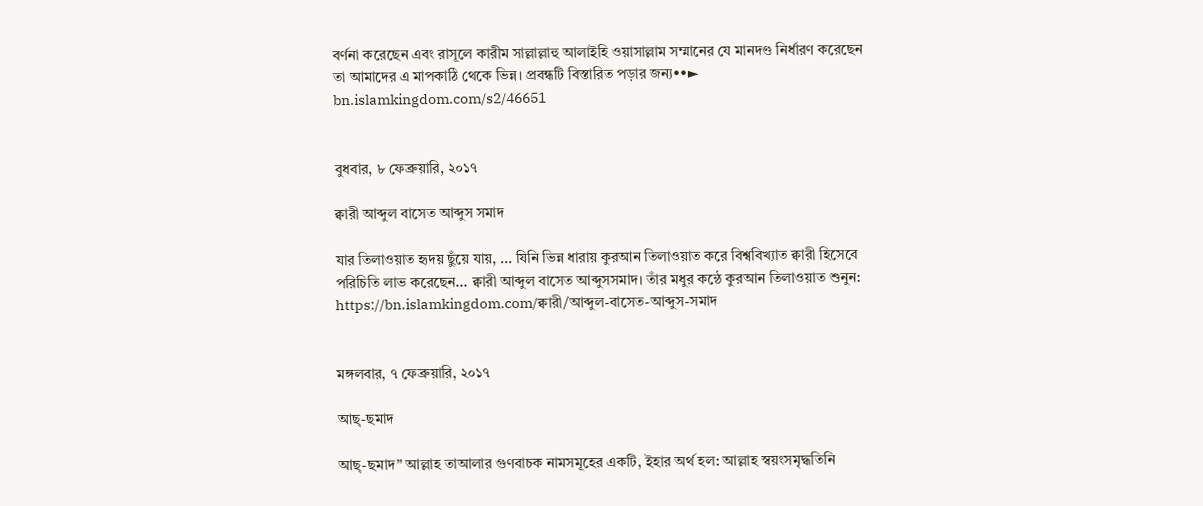বর্ণনা করেছেন এবং রাসূলে কারীম সাল্লাল্লাহু আলাইহি ওয়াসাল্লাম সম্মানের যে মানদণ্ড নির্ধারণ করেছেন তা আমাদের এ মাপকাঠি থেকে ভিন্ন। প্রবন্ধটি বিস্তারিত পড়ার জন্য••► bn.islamkingdom.com/s2/46651


বুধবার, ৮ ফেব্রুয়ারি, ২০১৭

ক্বারী আব্দুল বাসেত আব্দুস সমাদ

যার তিলাওয়াত হৃদয় ছুঁয়ে যায়, ... যিনি ভিন্ন ধারায় কুরআন তিলাওয়াত করে বিশ্ববিখ্যাত ক্বারী হিসেবে পরিচিতি লাভ করেছেন... ক্বারী আব্দুল বাসেত আব্দুসসমাদ। তাঁর মধুর কন্ঠে কুরআন তিলাওয়াত শুনুন: https://bn.islamkingdom.com/ক্বারী/আব্দুল-বাসেত-আব্দুস-সমাদ


মঙ্গলবার, ৭ ফেব্রুয়ারি, ২০১৭

আছ্-ছমাদ

আছ্-ছমাদ” আল্লাহ তাআলার গুণবাচক নামসমূহের একটি, ইহার অর্থ হল: আল্লাহ স্বয়ংসমৃদ্ধতিনি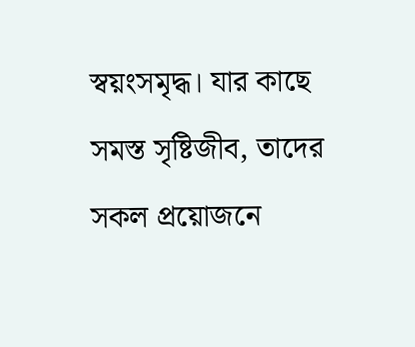স্বয়ংসমৃদ্ধ। যার কাছে সমস্ত সৃষ্টিজীব, তাদের সকল প্রয়োজনে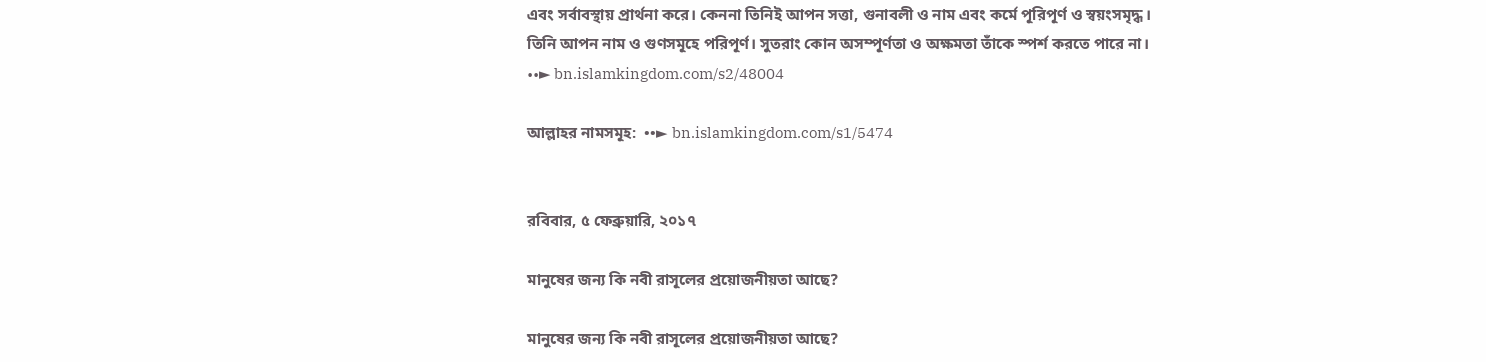এবং সর্বাবস্থায় প্রার্থনা করে। কেননা তিনিই আপন সত্তা, গুনাবলী ও নাম এবং কর্মে পূরিপূর্ণ ও স্বয়ংসমৃদ্ধ। তিনি আপন নাম ও গুণসমূহে পরিপূর্ণ। সুতরাং কোন অসম্পূর্ণতা ও অক্ষমতা তাঁকে স্পর্শ করতে পারে না। ••► bn.islamkingdom.com/s2/48004

আল্লাহর নামসমূহ:  ••► bn.islamkingdom.com/s1/5474


রবিবার, ৫ ফেব্রুয়ারি, ২০১৭

মানুষের জন্য কি নবী রাসূলের প্রয়োজনীয়তা আছে?

মানুষের জন্য কি নবী রাসূলের প্রয়োজনীয়তা আছে?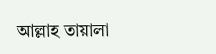আল্লাহ তায়ালা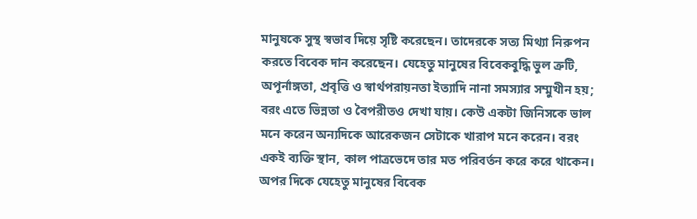মানুষকে সুস্থ স্বভাব দিয়ে সৃষ্টি করেছেন। তাদেরকে সত্য মিথ্যা নিরুপন করতে বিবেক দান করেছেন। যেহেতু মানুষের বিবেকবুদ্ধি ভুল ত্রুটি, অপূর্নাঙ্গতা, প্রবৃত্তি ও স্বার্থপরায়নতা ইত্যাদি নানা সমস্যার সম্মুখীন হয়; বরং এতে ভিন্নতা ও বৈপরীতও দেখা যায়। কেউ একটা জিনিসকে ভাল মনে করেন অন্যদিকে আরেকজন সেটাকে খারাপ মনে করেন। বরং একই ব্যক্তি স্থান, কাল পাত্রভেদে তার মত পরিবর্তন করে করে থাকেন। অপর দিকে যেহেতু মানুষের বিবেক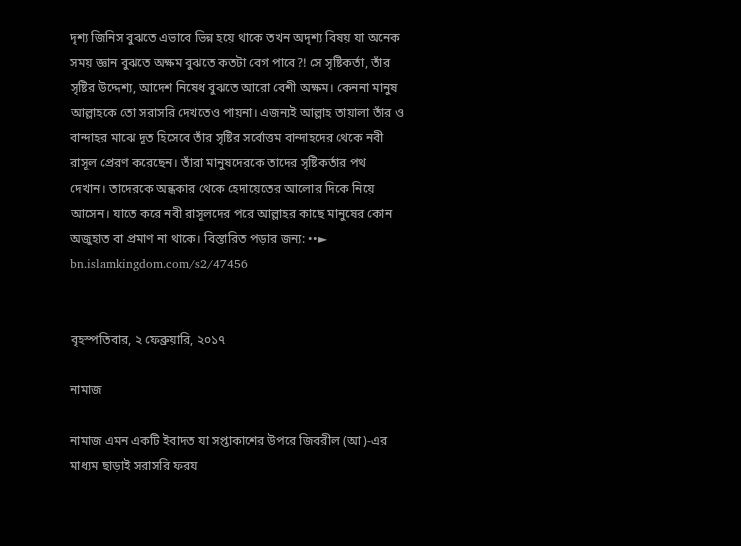দৃশ্য জিনিস বুঝতে এভাবে ভিন্ন হয়ে থাকে তখন অদৃশ্য বিষয় যা অনেক সময় জ্ঞান বুঝতে অক্ষম বুঝতে কতটা বেগ পাবে?! সে সৃষ্টিকর্তা, তাঁর সৃষ্টির উদ্দেশ্য, আদেশ নিষেধ বুঝতে আরো বেশী অক্ষম। কেননা মানুষ আল্লাহকে তো সরাসরি দেখতেও পায়না। এজন্যই আল্লাহ তায়ালা তাঁর ও বান্দাহর মাঝে দূত হিসেবে তাঁর সৃষ্টির সর্বোত্তম বান্দাহদের থেকে নবী রাসূল প্রেরণ করেছেন। তাঁরা মানুষদেরকে তাদের সৃষ্টিকর্তার পথ দেখান। তাদেরকে অন্ধকার থেকে হেদায়েতের আলোর দিকে নিয়ে আসেন। যাতে করে নবী রাসূলদের পরে আল্লাহর কাছে মানুষের কোন অজুহাত বা প্রমাণ না থাকে। বিস্তারিত পড়ার জন্য: ••► bn.islamkingdom.com/s2/47456


বৃহস্পতিবার, ২ ফেব্রুয়ারি, ২০১৭

নামাজ

নামাজ এমন একটি ইবাদত যা সপ্তাকাশের উপরে জিবরীল (আ)-এর মাধ্যম ছাড়াই সরাসরি ফরয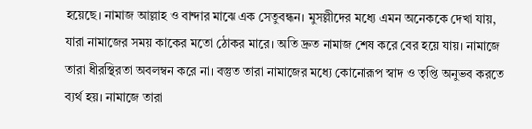হয়েছে। নামাজ আল্লাহ ও বান্দার মাঝে এক সেতুবন্ধন। মুসল্লীদের মধ্যে এমন অনেককে দেখা যায়, যারা নামাজের সময় কাকের মতো ঠোকর মারে। অতি দ্রুত নামাজ শেষ করে বের হয়ে যায়। নামাজে তারা ধীরস্থিরতা অবলম্বন করে না। বস্তুত তারা নামাজের মধ্যে কোনোরূপ স্বাদ ও তৃপ্তি অনুভব করতে ব্যর্থ হয়। নামাজে তারা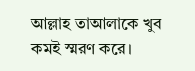আল্লাহ তাআলাকে খুব কমই স্মরণ করে।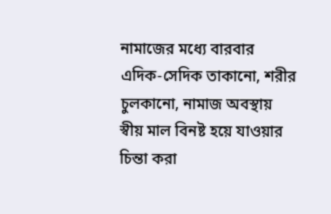নামাজের মধ্যে বারবার এদিক-সেদিক তাকানো, শরীর চুলকানো, নামাজ অবস্থায় স্বীয় মাল বিনষ্ট হয়ে যাওয়ার চিন্তা করা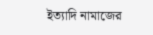ইত্যাদি নামাজের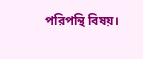পরিপন্থি বিষয়।